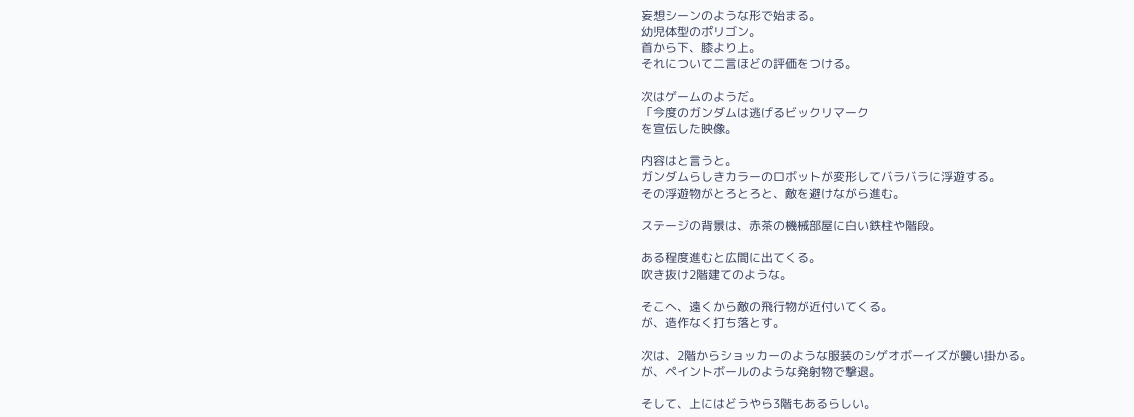妄想シーンのような形で始まる。
幼児体型のポリゴン。
首から下、膝より上。
それについて二言ほどの評価をつける。

次はゲームのようだ。
「今度のガンダムは逃げるビックリマーク
を宣伝した映像。

内容はと言うと。
ガンダムらしきカラーのロボットが変形してバラバラに浮遊する。
その浮遊物がとろとろと、敵を避けながら進む。

ステージの背景は、赤茶の機械部屋に白い鉄柱や階段。

ある程度進むと広間に出てくる。
吹き抜け2階建てのような。

そこへ、遠くから敵の飛行物が近付いてくる。
が、造作なく打ち落とす。

次は、2階からショッカーのような服装のシゲオボーイズが襲い掛かる。
が、ペイントボールのような発射物で撃退。

そして、上にはどうやら3階もあるらしい。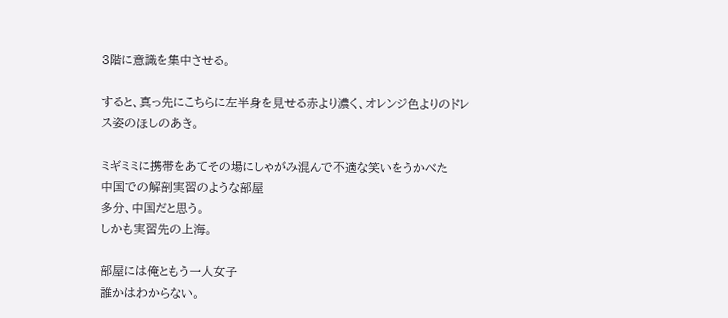3階に意識を集中させる。

すると、真っ先にこちらに左半身を見せる赤より濃く、オレンジ色よりのドレス姿のほしのあき。

ミギミミに携帯をあてその場にしゃがみ混んで不適な笑いをうかべた
中国での解剖実習のような部屋
多分、中国だと思う。
しかも実習先の上海。

部屋には俺ともう一人女子
誰かはわからない。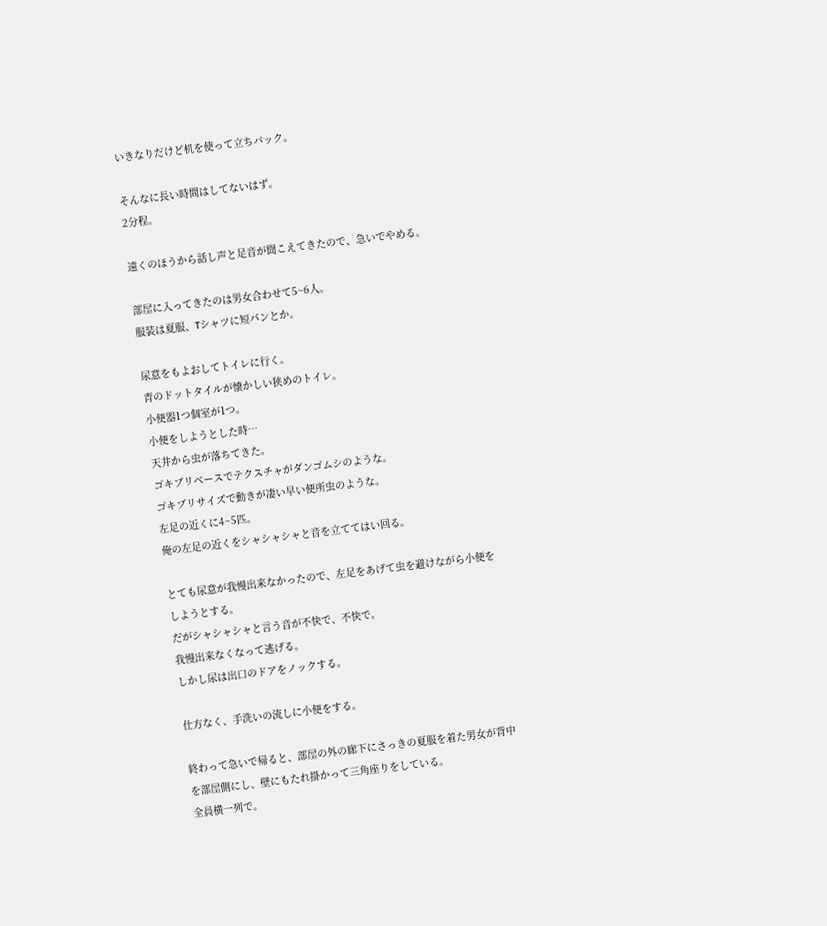いきなりだけど机を使って立ちバック。

そんなに長い時間はしてないはず。
2分程。

遠くのほうから話し声と足音が聞こえてきたので、急いでやめる。

部屋に入ってきたのは男女合わせて5~6人。
服装は夏服、Tシャツに短パンとか。

尿意をもよおしてトイレに行く。
青のドットタイルが懐かしい狭めのトイレ。
小便器1つ個室が1つ。
小便をしようとした時…
天井から虫が落ちてきた。
ゴキブリベースでテクスチャがダンゴムシのような。
ゴキブリサイズで動きが凄い早い便所虫のような。
左足の近くに4~5匹。
俺の左足の近くをシャシャシャと音を立ててはい回る。

とても尿意が我慢出来なかったので、左足をあげて虫を避けながら小便をしようとする。
だがシャシャシャと言う音が不快で、不快で。
我慢出来なくなって逃げる。
しかし尿は出口のドアをノックする。

仕方なく、手洗いの流しに小便をする。

終わって急いで帰ると、部屋の外の廊下にさっきの夏服を着た男女が背中を部屋側にし、壁にもたれ掛かって三角座りをしている。
全員横一列で。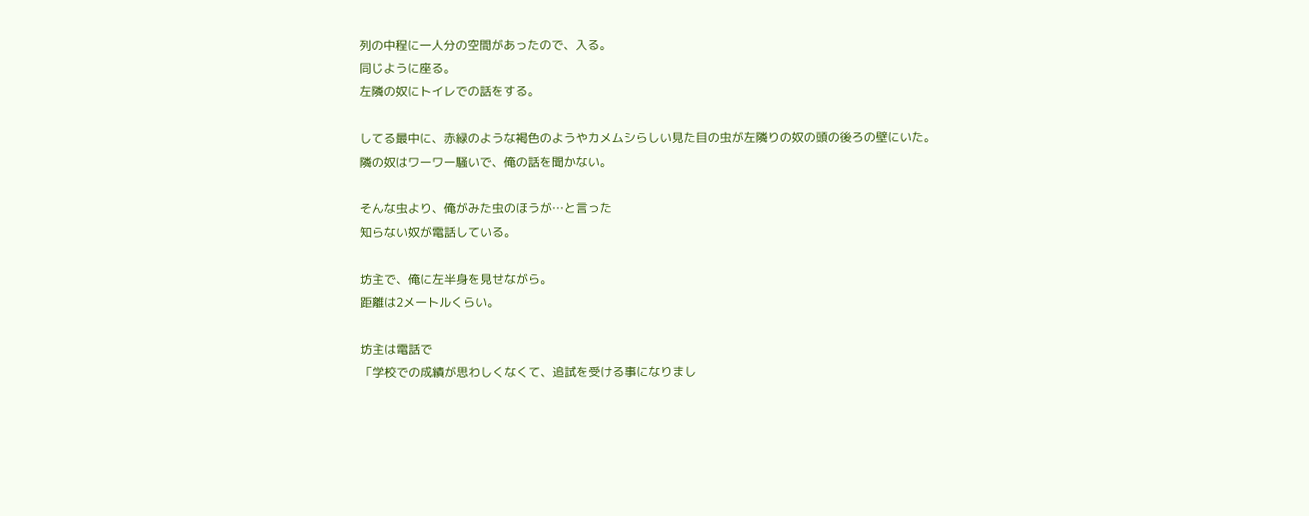列の中程に一人分の空間があったので、入る。
同じように座る。
左隣の奴にトイレでの話をする。

してる最中に、赤緑のような褐色のようやカメムシらしい見た目の虫が左隣りの奴の頭の後ろの壁にいた。
隣の奴はワーワー騒いで、俺の話を聞かない。

そんな虫より、俺がみた虫のほうが…と言った
知らない奴が電話している。

坊主で、俺に左半身を見せながら。
距離は2メートルくらい。

坊主は電話で
「学校での成績が思わしくなくて、追試を受ける事になりまし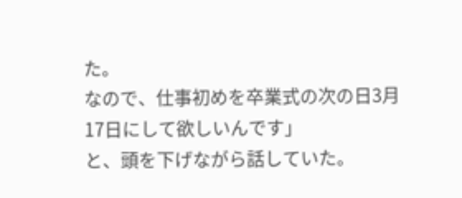た。
なので、仕事初めを卒業式の次の日3月17日にして欲しいんです」
と、頭を下げながら話していた。